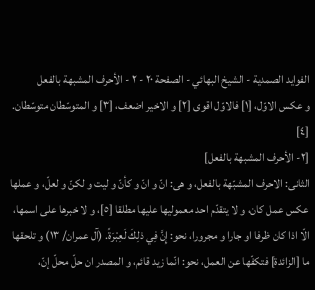الفوايد الصمدية - الشیخ البهائي - الصفحة ٢٠ - ٢ - الأحرف المشبهة بالفعل
و عكس الاوّل، [١] فالاوّل اقوى [٢] و الاخير اضعف، [٣] و المتوسّطان متوسّطان. [٤]
[٢- الأحرف المشبهة بالفعل]
الثانى: الاحرف المشبّهة بالفعل، و هى: انّ و انّ و كأنّ و ليت و لكنّ و لعلّ، و عملها عكس عمل كان، و لا يتقدّم احد معموليها عليها مطلقا [٥]، و لا خبرها على اسمها، الّا اذا كان ظرفا او جارا و مجرورا، نحو: إِنَّ فِي ذلِكَ لَعِبْرَةً. (آل عمران/ ١٣) و تلحقها ما [الزائدة] فتكفّها عن العمل، نحو: انّما زيد قائم، و المصدر ان حلّ محلّ إنّ،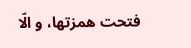فتحت همزتها، و الّا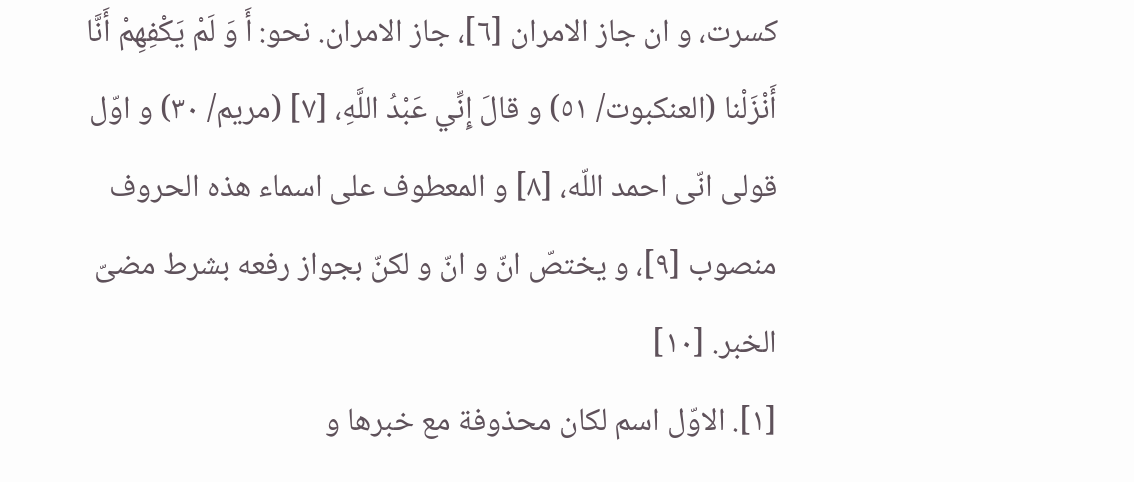كسرت، و ان جاز الامران [٦]، جاز الامران. نحو: أَ وَ لَمْ يَكْفِهِمْ أَنَّا أَنْزَلْنا (العنكبوت/ ٥١) و قالَ إِنِّي عَبْدُ اللَّهِ، [٧] (مريم/ ٣٠) و اوّل قولى انّى احمد اللّه، [٨] و المعطوف على اسماء هذه الحروف منصوب [٩]، و يختصّ انّ و انّ و لكنّ بجواز رفعه بشرط مضىّ الخبر. [١٠]
[١]. الاوّل اسم لكان محذوفة مع خبرها و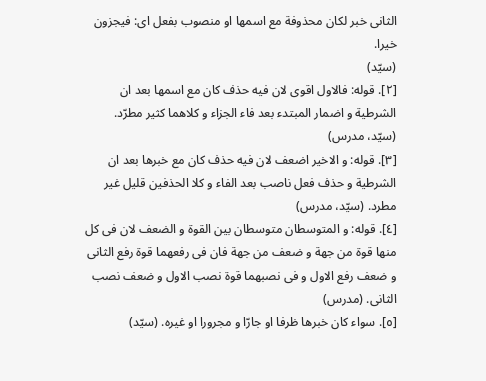الثانى خبر لكان محذوفة مع اسمها او منصوب بفعل اى: فيجزون خيرا.
(سيّد)
[٢]. قوله: فالاول اقوى لان فيه حذف كان مع اسمها بعد ان الشرطية و اضمار المبتدء بعد فاء الجزاء و كلاهما كثير مطرّد. (سيّد، مدرس)
[٣]. قوله: و الاخير اضعف لان فيه حذف كان مع خبرها بعد ان الشرطية و حذف فعل ناصب بعد الفاء و كلا الحذفين قليل غير مطرد. (سيّد، مدرس)
[٤]. قوله: و المتوسطان متوسطان بين القوة و الضعف لان فى كل منها قوة من جهة و ضعف من جهة فان فى رفعهما قوة رفع الثانى و ضعف رفع الاول و فى نصبهما قوة نصب الاول و ضعف نصب الثانى. (مدرس)
[٥]. سواء كان خبرها ظرفا او جارّا و مجرورا او غيره. (سيّد)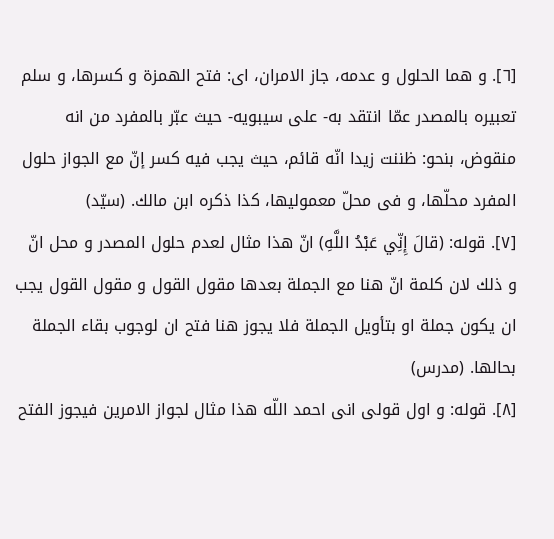[٦]. و هما الحلول و عدمه، جاز الامران، اى: فتح الهمزة و كسرها، و سلم تعبيره بالمصدر عمّا انتقد به- على سيبويه- حيث عبّر بالمفرد من انه منقوض، بنحو: ظننت زيدا انّه قائم، حيث يجب فيه كسر إنّ مع الجواز حلول المفرد محلّها، و فى محلّ معموليها، كذا ذكره ابن مالك. (سيّد)
[٧]. قوله: (قالَ إِنِّي عَبْدُ اللَّهِ) انّ هذا مثال لعدم حلول المصدر و محل انّ و ذلك لان كلمة انّ هنا مع الجملة بعدها مقول القول و مقول القول يجب ان يكون جملة او بتأويل الجملة فلا يجوز هنا فتح ان لوجوب بقاء الجملة بحالها. (مدرس)
[٨]. قوله: و اول قولى انى احمد اللّه هذا مثال لجواز الامرين فيجوز الفتح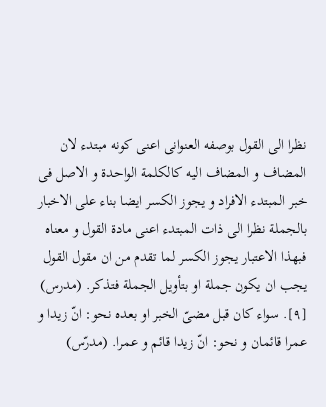نظرا الى القول بوصفه العنوانى اعنى كونه مبتدء لان المضاف و المضاف اليه كالكلمة الواحدة و الاصل فى خبر المبتدء الافراد و يجوز الكسر ايضا بناء على الاخبار بالجملة نظرا الى ذات المبتدء اعنى مادة القول و معناه فبهذا الاعتبار يجوز الكسر لما تقدم من ان مقول القول يجب ان يكون جملة او بتأويل الجملة فتذكر. (مدرس)
[٩]. سواء كان قبل مضىّ الخبر او بعده نحو: انّ زيدا و عمرا قائمان و نحو: انّ زيدا قائم و عمرا. (مدرّس)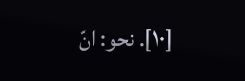[١٠]. نحو: انّ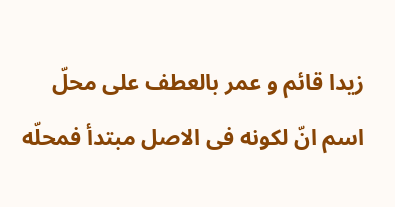زيدا قائم و عمر بالعطف على محلّ اسم انّ لكونه فى الاصل مبتدأ فمحلّه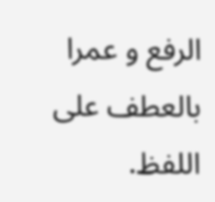الرفع و عمرا بالعطف على اللفظ.